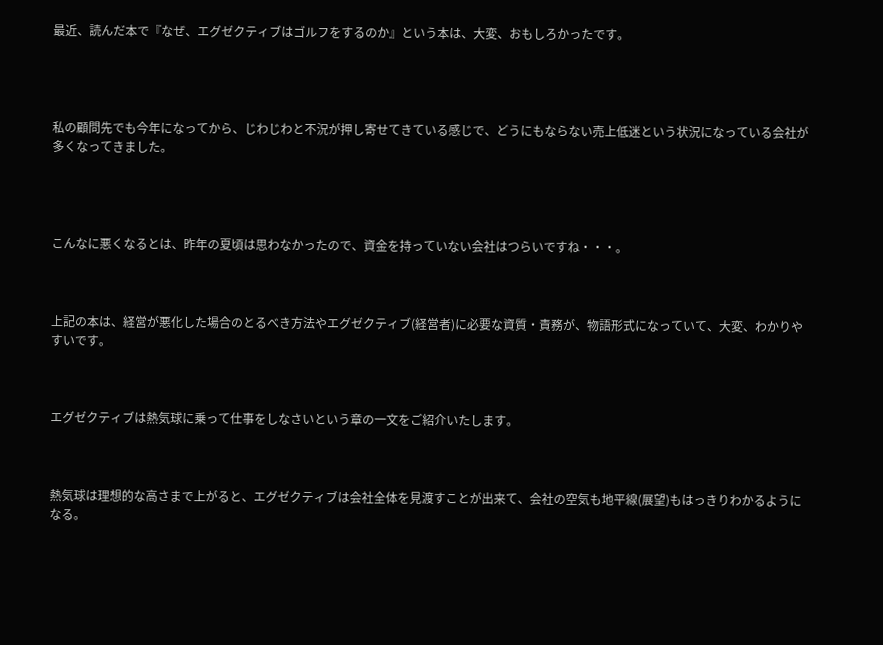最近、読んだ本で『なぜ、エグゼクティブはゴルフをするのか』という本は、大変、おもしろかったです。




私の顧問先でも今年になってから、じわじわと不況が押し寄せてきている感じで、どうにもならない売上低迷という状況になっている会社が多くなってきました。




こんなに悪くなるとは、昨年の夏頃は思わなかったので、資金を持っていない会社はつらいですね・・・。



上記の本は、経営が悪化した場合のとるべき方法やエグゼクティブ(経営者)に必要な資質・責務が、物語形式になっていて、大変、わかりやすいです。



エグゼクティブは熱気球に乗って仕事をしなさいという章の一文をご紹介いたします。



熱気球は理想的な高さまで上がると、エグゼクティブは会社全体を見渡すことが出来て、会社の空気も地平線(展望)もはっきりわかるようになる。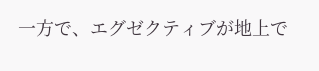一方で、エグゼクティブが地上で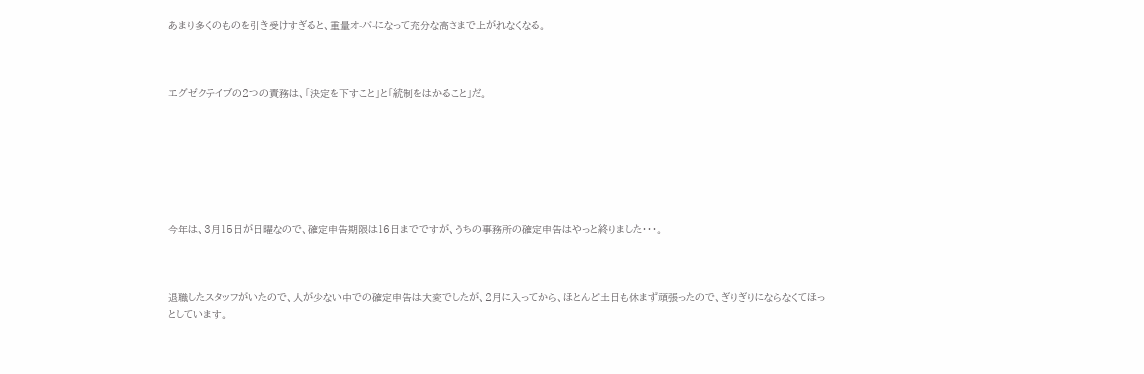あまり多くのものを引き受けすぎると、重量オ-バ-になって充分な高さまで上がれなくなる。



エグゼクテイブの2つの責務は、「決定を下すこと」と「統制をはかること」だ。







今年は、3月15日が日曜なので、確定申告期限は16日までですが、うちの事務所の確定申告はやっと終りました・・・。



退職したスタッフがいたので、人が少ない中での確定申告は大変でしたが、2月に入ってから、ほとんど土日も休まず頑張ったので、ぎりぎりにならなくてほっとしています。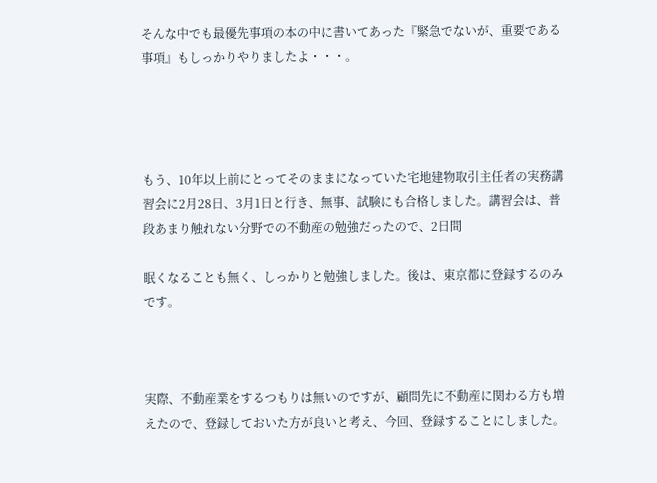そんな中でも最優先事項の本の中に書いてあった『緊急でないが、重要である事項』もしっかりやりましたよ・・・。




もう、10年以上前にとってそのままになっていた宅地建物取引主任者の実務講習会に2月28日、3月1日と行き、無事、試験にも合格しました。講習会は、普段あまり触れない分野での不動産の勉強だったので、2日間

眠くなることも無く、しっかりと勉強しました。後は、東京都に登録するのみです。



実際、不動産業をするつもりは無いのですが、顧問先に不動産に関わる方も増えたので、登録しておいた方が良いと考え、今回、登録することにしました。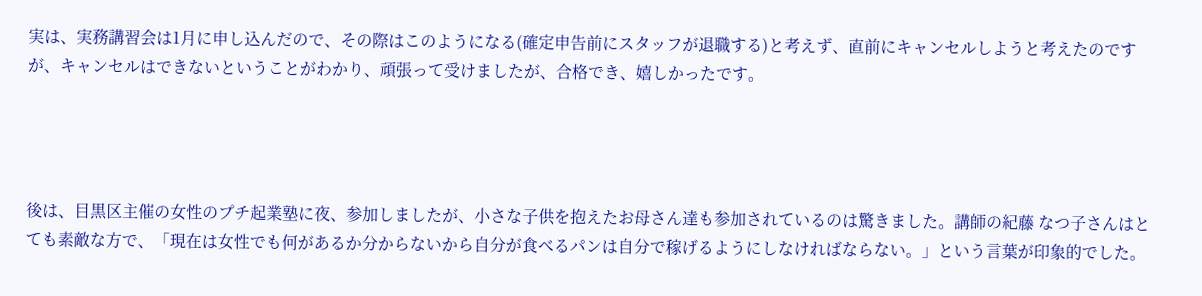実は、実務講習会は1月に申し込んだので、その際はこのようになる(確定申告前にスタッフが退職する)と考えず、直前にキャンセルしようと考えたのですが、キャンセルはできないということがわかり、頑張って受けましたが、合格でき、嬉しかったです。




後は、目黒区主催の女性のプチ起業塾に夜、参加しましたが、小さな子供を抱えたお母さん達も参加されているのは驚きました。講師の紀藤 なつ子さんはとても素敵な方で、「現在は女性でも何があるか分からないから自分が食べるパンは自分で稼げるようにしなければならない。」という言葉が印象的でした。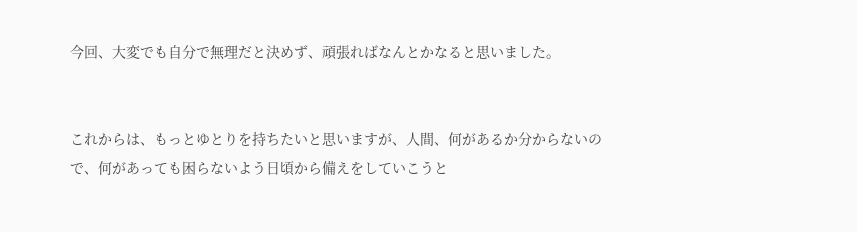今回、大変でも自分で無理だと決めず、頑張ればなんとかなると思いました。


これからは、もっとゆとりを持ちたいと思いますが、人間、何があるか分からないので、何があっても困らないよう日頃から備えをしていこうと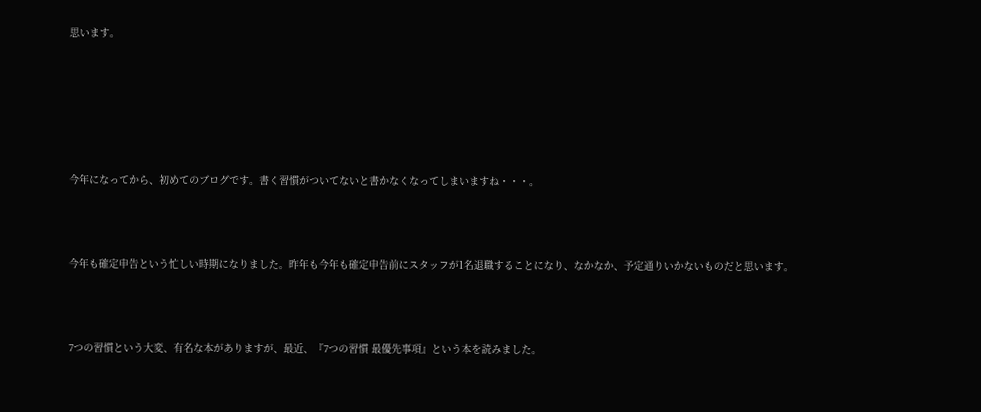思います。






今年になってから、初めてのブログです。書く習慣がついてないと書かなくなってしまいますね・・・。



今年も確定申告という忙しい時期になりました。昨年も今年も確定申告前にスタッフが1名退職することになり、なかなか、予定通りいかないものだと思います。



7つの習慣という大変、有名な本がありますが、最近、『7つの習慣 最優先事項』という本を読みました。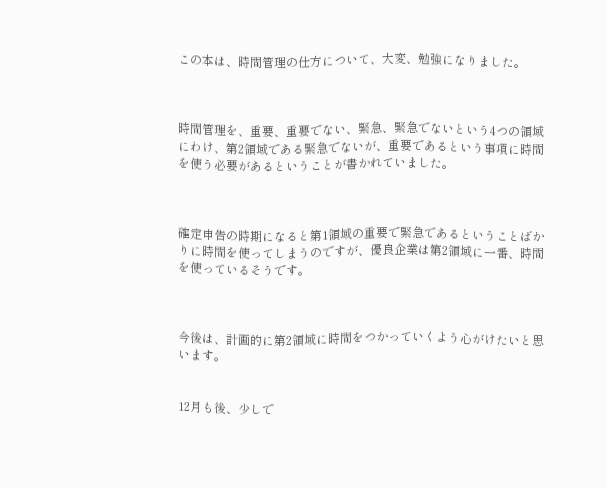この本は、時間管理の仕方について、大変、勉強になりました。



時間管理を、重要、重要でない、緊急、緊急でないという4つの領域にわけ、第2領域である緊急でないが、重要であるという事項に時間を使う必要があるということが書かれていました。



確定申告の時期になると第1領域の重要で緊急であるということばかりに時間を使ってしまうのですが、優良企業は第2領域に一番、時間を使っているそうです。



今後は、計画的に第2領域に時間をつかっていくよう心がけたいと思います。


12月も後、少しで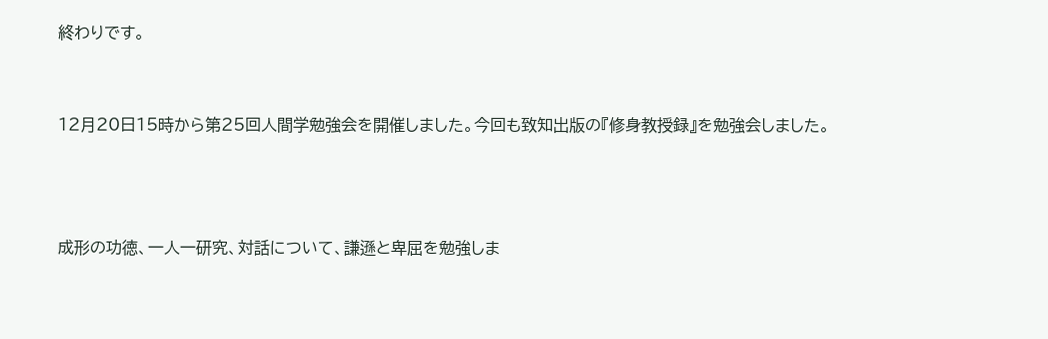終わりです。


12月20日15時から第25回人間学勉強会を開催しました。今回も致知出版の『修身教授録』を勉強会しました。



成形の功徳、一人一研究、対話について、謙遜と卑屈を勉強しま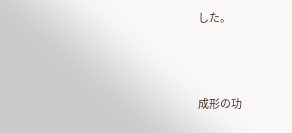した。



成形の功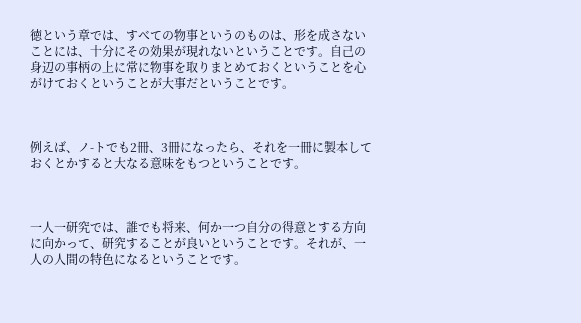徳という章では、すべての物事というのものは、形を成さないことには、十分にその効果が現れないということです。自己の身辺の事柄の上に常に物事を取りまとめておくということを心がけておくということが大事だということです。



例えば、ノ-トでも2冊、3冊になったら、それを一冊に製本しておくとかすると大なる意味をもつということです。



一人一研究では、誰でも将来、何か一つ自分の得意とする方向に向かって、研究することが良いということです。それが、一人の人間の特色になるということです。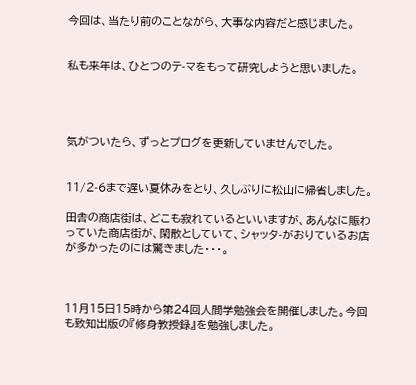今回は、当たり前のことながら、大事な内容だと感じました。


私も来年は、ひとつのテ-マをもって研究しようと思いました。




気がついたら、ずっとプログを更新していませんでした。


11/2-6まで遅い夏休みをとり、久しぶりに松山に帰省しました。

田舎の商店街は、どこも寂れているといいますが、あんなに賑わっていた商店街が、閑散としていて、シャッタ-がおりているお店が多かったのには驚きました・・・。



11月15日15時から第24回人間学勉強会を開催しました。今回も致知出版の『修身教授録』を勉強しました。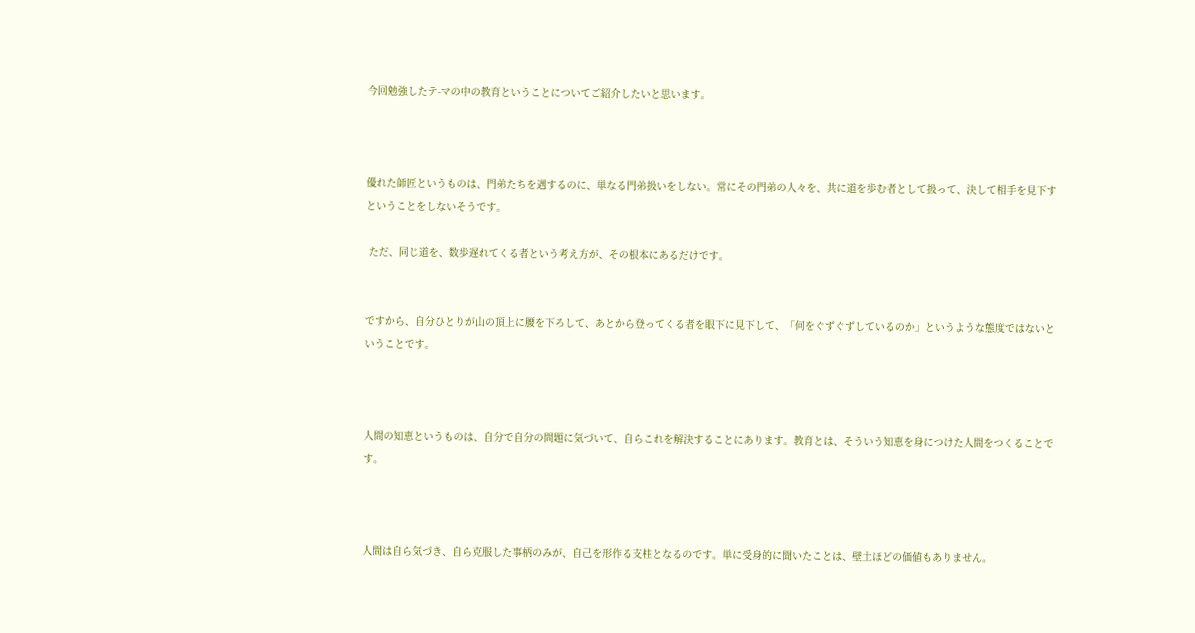今回勉強したテ-マの中の教育ということについてご紹介したいと思います。



優れた師匠というものは、門弟たちを遇するのに、単なる門弟扱いをしない。常にその門弟の人々を、共に道を歩む者として扱って、決して相手を見下すということをしないそうです。

 ただ、同じ道を、数歩遅れてくる者という考え方が、その根本にあるだけです。


ですから、自分ひとりが山の頂上に腰を下ろして、あとから登ってくる者を眼下に見下して、「何をぐずぐずしているのか」というような態度ではないということです。



人間の知恵というものは、自分で自分の問題に気づいて、自らこれを解決することにあります。教育とは、そういう知恵を身につけた人間をつくることです。



人間は自ら気づき、自ら克服した事柄のみが、自己を形作る支柱となるのです。単に受身的に聞いたことは、壁土ほどの価値もありません。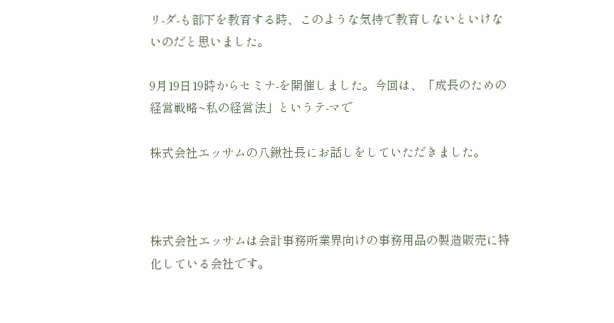リ-ダ-も部下を教育する時、このような気持で教育しないといけないのだと思いました。

9月19日19時からセミナ-を開催しました。今回は、「成長のための経営戦略~私の経営法」というテ-マで

株式会社エッサムの八鍬社長にお話しをしていただきました。



株式会社エッサムは会計事務所業界向けの事務用品の製造販売に特化している会社です。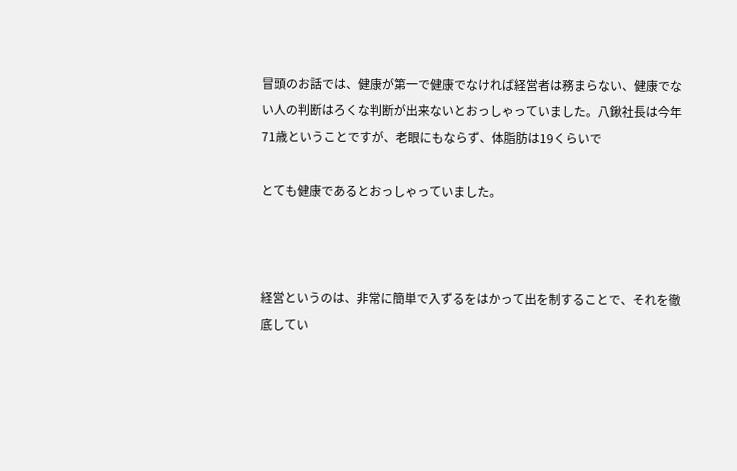冒頭のお話では、健康が第一で健康でなければ経営者は務まらない、健康でない人の判断はろくな判断が出来ないとおっしゃっていました。八鍬社長は今年71歳ということですが、老眼にもならず、体脂肪は19くらいで

とても健康であるとおっしゃっていました。



経営というのは、非常に簡単で入ずるをはかって出を制することで、それを徹底してい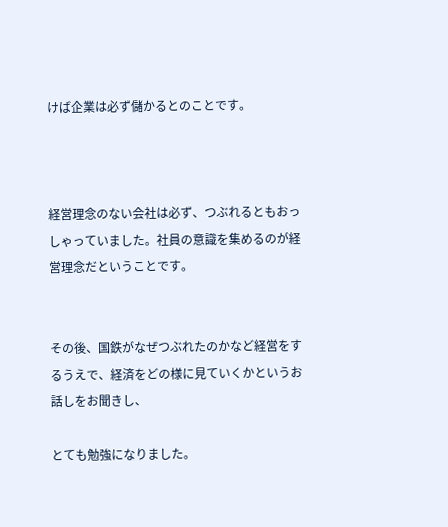けば企業は必ず儲かるとのことです。



経営理念のない会社は必ず、つぶれるともおっしゃっていました。社員の意識を集めるのが経営理念だということです。


その後、国鉄がなぜつぶれたのかなど経営をするうえで、経済をどの様に見ていくかというお話しをお聞きし、

とても勉強になりました。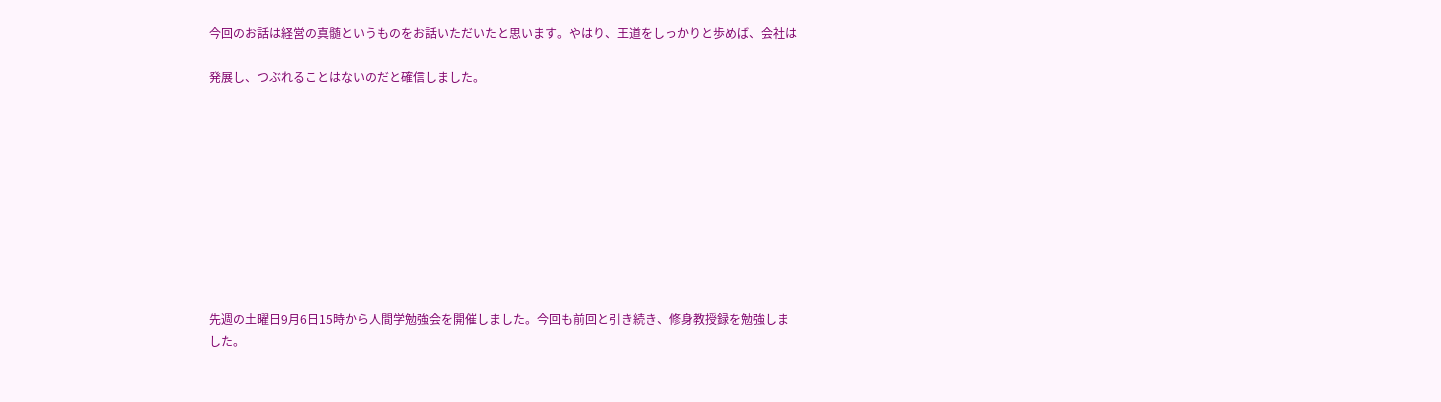今回のお話は経営の真髄というものをお話いただいたと思います。やはり、王道をしっかりと歩めば、会社は

発展し、つぶれることはないのだと確信しました。










先週の土曜日9月6日15時から人間学勉強会を開催しました。今回も前回と引き続き、修身教授録を勉強しました。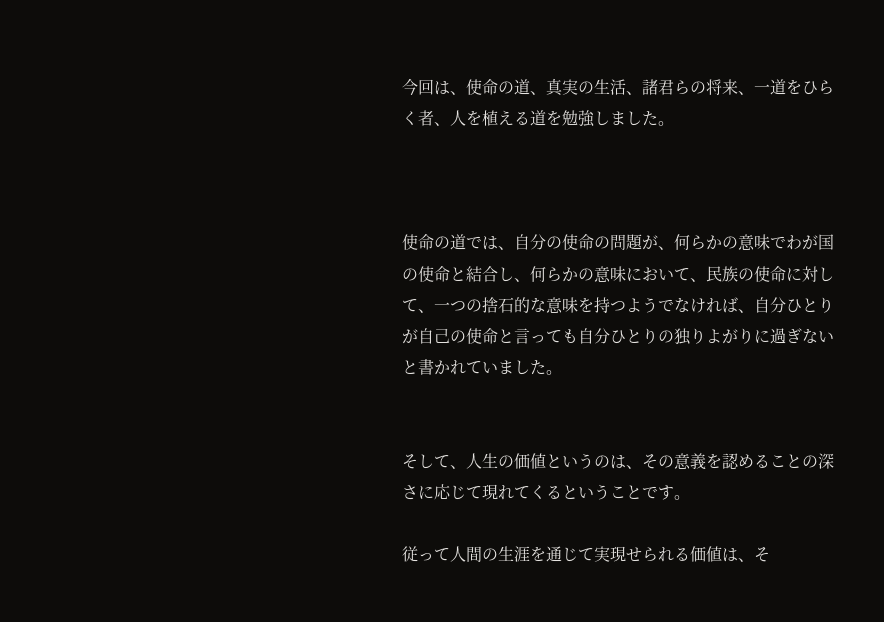今回は、使命の道、真実の生活、諸君らの将来、一道をひらく者、人を植える道を勉強しました。



使命の道では、自分の使命の問題が、何らかの意味でわが国の使命と結合し、何らかの意味において、民族の使命に対して、一つの捨石的な意味を持つようでなければ、自分ひとりが自己の使命と言っても自分ひとりの独りよがりに過ぎないと書かれていました。


そして、人生の価値というのは、その意義を認めることの深さに応じて現れてくるということです。

従って人間の生涯を通じて実現せられる価値は、そ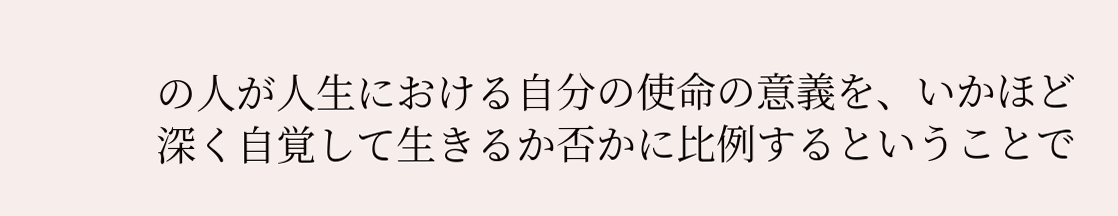の人が人生における自分の使命の意義を、いかほど深く自覚して生きるか否かに比例するということで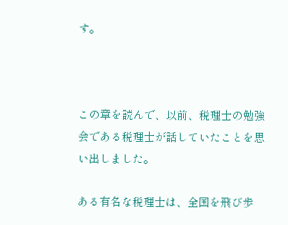す。



この章を読んで、以前、税理士の勉強会である税理士が話していたことを思い出しました。

ある有名な税理士は、全国を飛び歩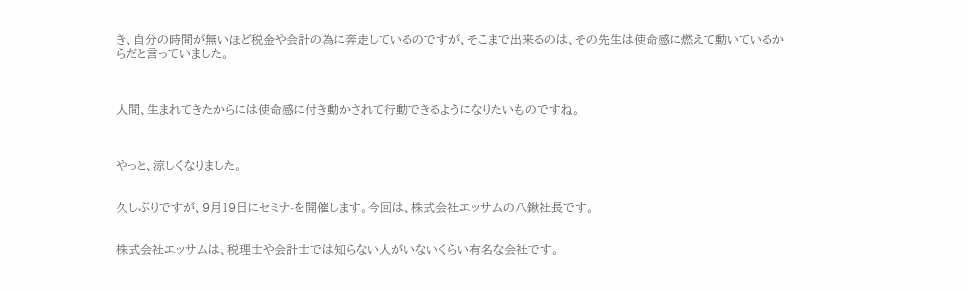き、自分の時間が無いほど税金や会計の為に奔走しているのですが、そこまで出来るのは、その先生は使命感に燃えて動いているからだと言っていました。



人間、生まれてきたからには使命感に付き動かされて行動できるようになりたいものですね。



やっと、涼しくなりました。


久しぶりですが、9月19日にセミナ-を開催します。今回は、株式会社エッサムの八鍬社長です。


株式会社エッサムは、税理士や会計士では知らない人がいないくらい有名な会社です。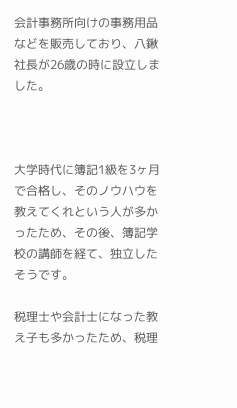会計事務所向けの事務用品などを販売しており、八鍬社長が26歳の時に設立しました。



大学時代に簿記1級を3ヶ月で合格し、そのノウハウを教えてくれという人が多かったため、その後、簿記学校の講師を経て、独立したそうです。

税理士や会計士になった教え子も多かったため、税理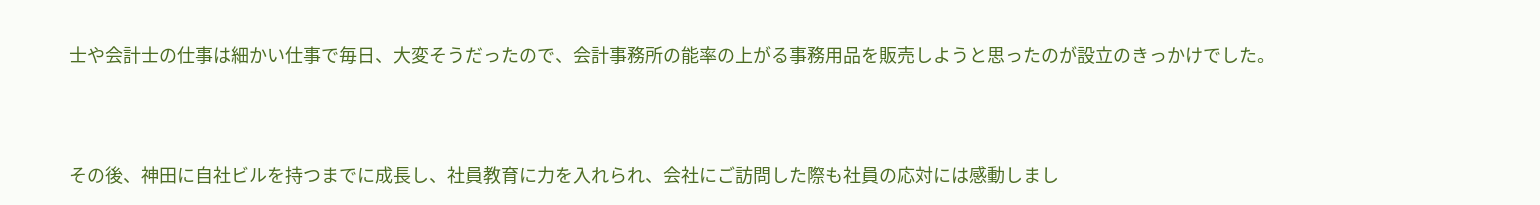士や会計士の仕事は細かい仕事で毎日、大変そうだったので、会計事務所の能率の上がる事務用品を販売しようと思ったのが設立のきっかけでした。



その後、神田に自社ビルを持つまでに成長し、社員教育に力を入れられ、会社にご訪問した際も社員の応対には感動しまし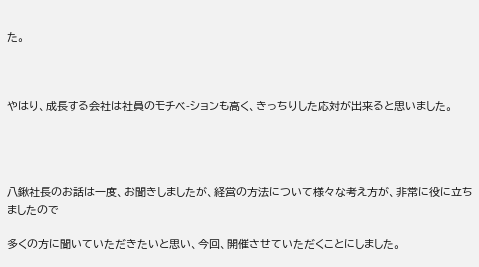た。



やはり、成長する会社は社員のモチベ-ションも高く、きっちりした応対が出来ると思いました。




八鍬社長のお話は一度、お聞きしましたが、経営の方法について様々な考え方が、非常に役に立ちましたので

多くの方に聞いていただきたいと思い、今回、開催させていただくことにしました。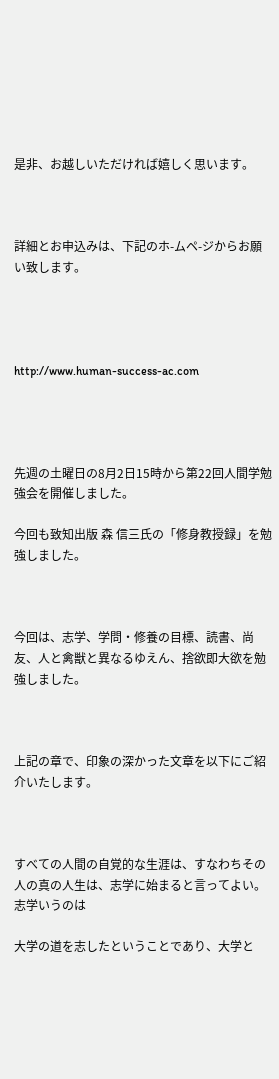是非、お越しいただければ嬉しく思います。



詳細とお申込みは、下記のホ-ムペ-ジからお願い致します。




http://www.human-success-ac.com




先週の土曜日の8月2日15時から第22回人間学勉強会を開催しました。

今回も致知出版 森 信三氏の「修身教授録」を勉強しました。



今回は、志学、学問・修養の目標、読書、尚友、人と禽獣と異なるゆえん、捨欲即大欲を勉強しました。



上記の章で、印象の深かった文章を以下にご紹介いたします。



すべての人間の自覚的な生涯は、すなわちその人の真の人生は、志学に始まると言ってよい。志学いうのは

大学の道を志したということであり、大学と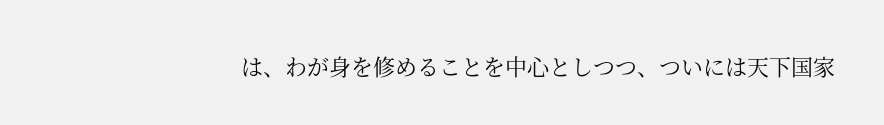は、わが身を修めることを中心としつつ、ついには天下国家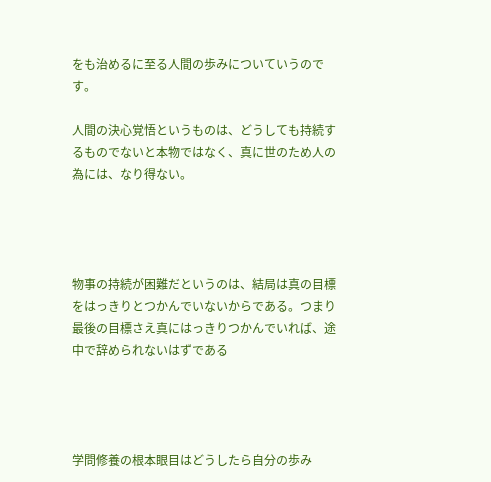をも治めるに至る人間の歩みについていうのです。

人間の決心覚悟というものは、どうしても持続するものでないと本物ではなく、真に世のため人の為には、なり得ない。




物事の持続が困難だというのは、結局は真の目標をはっきりとつかんでいないからである。つまり最後の目標さえ真にはっきりつかんでいれば、途中で辞められないはずである




学問修養の根本眼目はどうしたら自分の歩み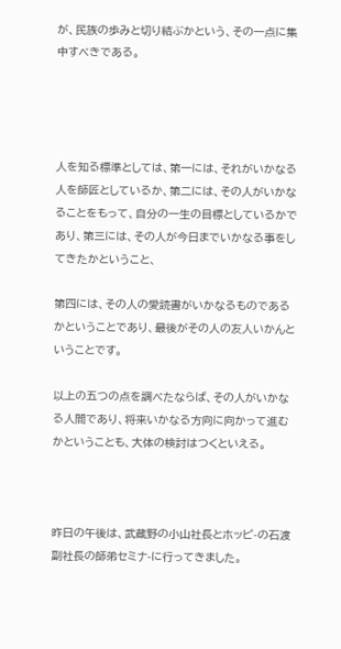が、民族の歩みと切り結ぶかという、その一点に集中すべきである。




人を知る標準としては、第一には、それがいかなる人を師匠としているか、第二には、その人がいかなることをもって、自分の一生の目標としているかであり、第三には、その人が今日までいかなる事をしてきたかということ、

第四には、その人の愛読書がいかなるものであるかということであり、最後がその人の友人いかんということです。

以上の五つの点を調べたならば、その人がいかなる人間であり、将来いかなる方向に向かって進むかということも、大体の検討はつくといえる。



昨日の午後は、武蔵野の小山社長とホッピ-の石渡副社長の師弟セミナ-に行ってきました。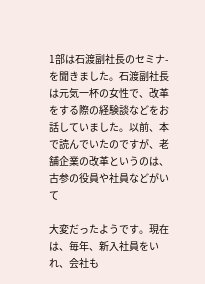1部は石渡副社長のセミナ-を聞きました。石渡副社長は元気一杯の女性で、改革をする際の経験談などをお話していました。以前、本で読んでいたのですが、老舗企業の改革というのは、古参の役員や社員などがいて

大変だったようです。現在は、毎年、新入社員をいれ、会社も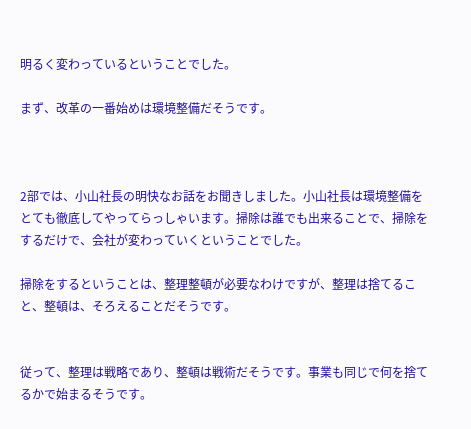明るく変わっているということでした。

まず、改革の一番始めは環境整備だそうです。



2部では、小山社長の明快なお話をお聞きしました。小山社長は環境整備をとても徹底してやってらっしゃいます。掃除は誰でも出来ることで、掃除をするだけで、会社が変わっていくということでした。

掃除をするということは、整理整頓が必要なわけですが、整理は捨てること、整頓は、そろえることだそうです。


従って、整理は戦略であり、整頓は戦術だそうです。事業も同じで何を捨てるかで始まるそうです。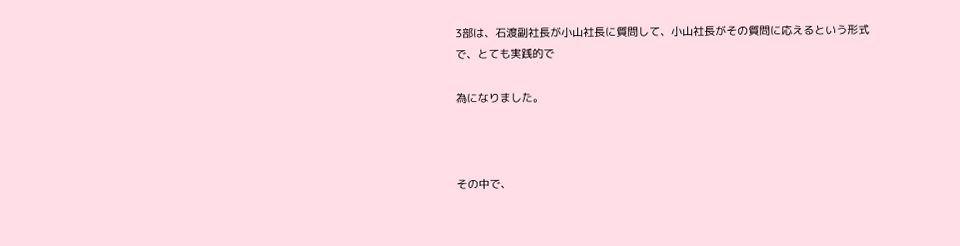3部は、石渡副社長が小山社長に質問して、小山社長がその質問に応えるという形式で、とても実践的で

為になりました。



その中で、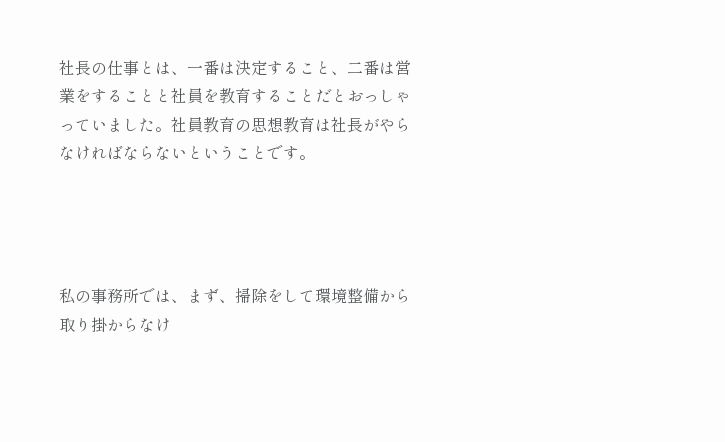社長の仕事とは、一番は決定すること、二番は営業をすることと社員を教育することだとおっしゃっていました。社員教育の思想教育は社長がやらなければならないということです。




私の事務所では、まず、掃除をして環境整備から取り掛からなけ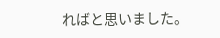ればと思いました。